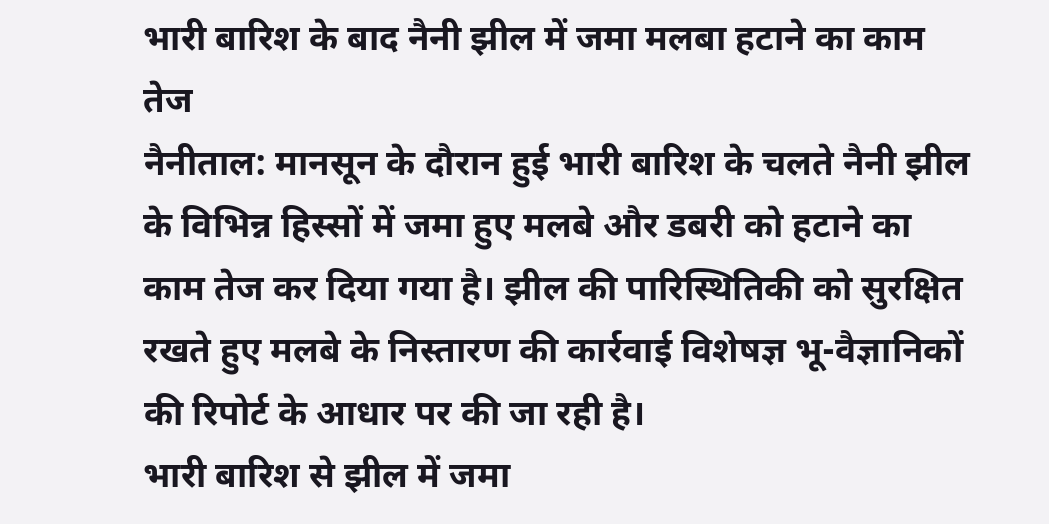भारी बारिश के बाद नैनी झील में जमा मलबा हटाने का काम तेज
नैनीताल: मानसून के दौरान हुई भारी बारिश के चलते नैनी झील के विभिन्न हिस्सों में जमा हुए मलबे और डबरी को हटाने का काम तेज कर दिया गया है। झील की पारिस्थितिकी को सुरक्षित रखते हुए मलबे के निस्तारण की कार्रवाई विशेषज्ञ भू-वैज्ञानिकों की रिपोर्ट के आधार पर की जा रही है।
भारी बारिश से झील में जमा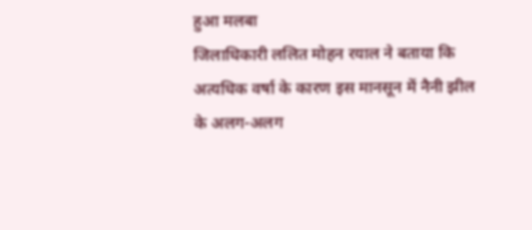हुआ मलबा
जिलाधिकारी ललित मोहन रयाल ने बताया कि अत्यधिक वर्षा के कारण इस मानसून में नैनी झील के अलग-अलग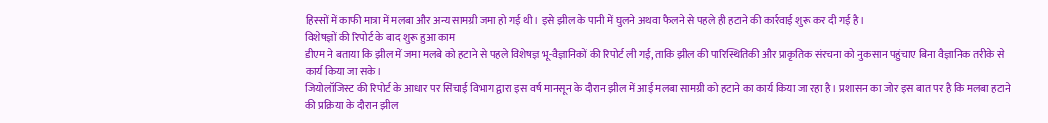हिस्सों में काफी मात्रा में मलबा और अन्य सामग्री जमा हो गई थी। इसे झील के पानी में घुलने अथवा फैलने से पहले ही हटाने की कार्रवाई शुरू कर दी गई है।
विशेषज्ञों की रिपोर्ट के बाद शुरू हुआ काम
डीएम ने बताया कि झील में जमा मलबे को हटाने से पहले विशेषज्ञ भू-वैज्ञानिकों की रिपोर्ट ली गई, ताकि झील की पारिस्थितिकी और प्राकृतिक संरचना को नुकसान पहुंचाए बिना वैज्ञानिक तरीके से कार्य किया जा सके।
जियोलॉजिस्ट की रिपोर्ट के आधार पर सिंचाई विभाग द्वारा इस वर्ष मानसून के दौरान झील में आई मलबा सामग्री को हटाने का कार्य किया जा रहा है। प्रशासन का जोर इस बात पर है कि मलबा हटाने की प्रक्रिया के दौरान झील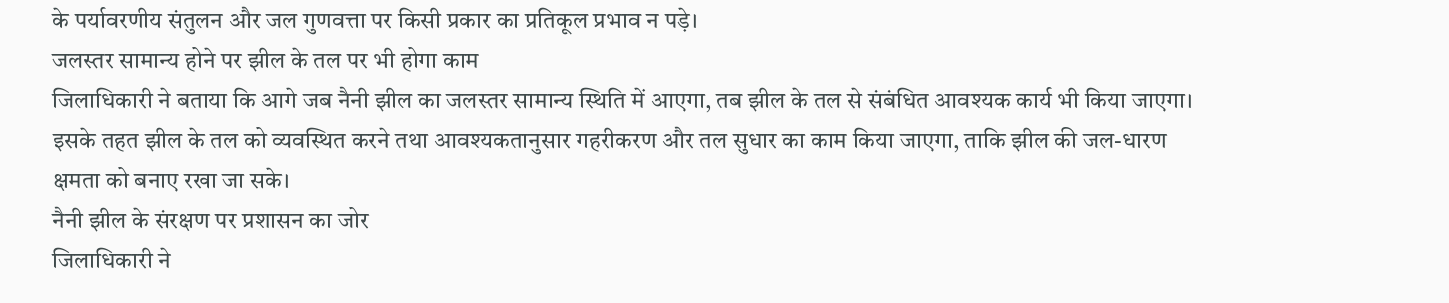के पर्यावरणीय संतुलन और जल गुणवत्ता पर किसी प्रकार का प्रतिकूल प्रभाव न पड़े।
जलस्तर सामान्य होने पर झील के तल पर भी होगा काम
जिलाधिकारी ने बताया कि आगे जब नैनी झील का जलस्तर सामान्य स्थिति में आएगा, तब झील के तल से संबंधित आवश्यक कार्य भी किया जाएगा। इसके तहत झील के तल को व्यवस्थित करने तथा आवश्यकतानुसार गहरीकरण और तल सुधार का काम किया जाएगा, ताकि झील की जल-धारण क्षमता को बनाए रखा जा सके।
नैनी झील के संरक्षण पर प्रशासन का जोर
जिलाधिकारी ने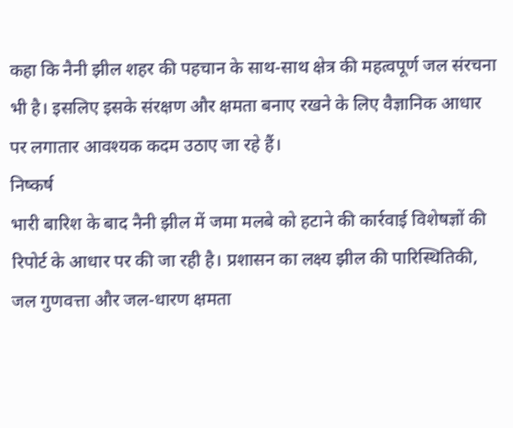कहा कि नैनी झील शहर की पहचान के साथ-साथ क्षेत्र की महत्वपूर्ण जल संरचना भी है। इसलिए इसके संरक्षण और क्षमता बनाए रखने के लिए वैज्ञानिक आधार पर लगातार आवश्यक कदम उठाए जा रहे हैं।
निष्कर्ष
भारी बारिश के बाद नैनी झील में जमा मलबे को हटाने की कार्रवाई विशेषज्ञों की रिपोर्ट के आधार पर की जा रही है। प्रशासन का लक्ष्य झील की पारिस्थितिकी, जल गुणवत्ता और जल-धारण क्षमता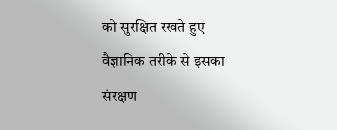को सुरक्षित रखते हुए वैज्ञानिक तरीके से इसका संरक्षण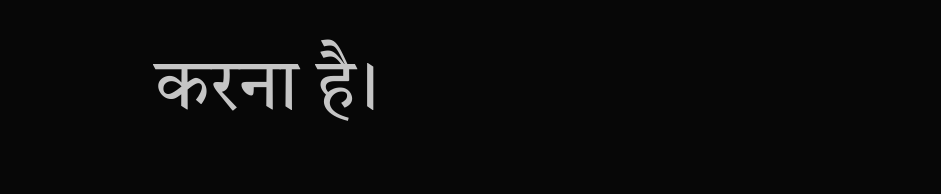करना है।